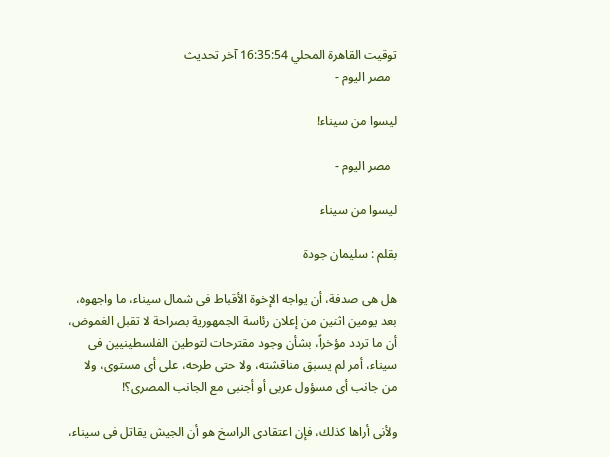توقيت القاهرة المحلي 16:35:54 آخر تحديث
  مصر اليوم -

ليسوا من سيناء!

  مصر اليوم -

ليسوا من سيناء

بقلم : سليمان جودة

هل هى صدفة، أن يواجه الإخوة الأقباط فى شمال سيناء، ما واجهوه، بعد يومين اثنين من إعلان رئاسة الجمهورية بصراحة لا تقبل الغموض، أن ما تردد مؤخراً، بشأن وجود مقترحات لتوطين الفلسطينيين فى سيناء، أمر لم يسبق مناقشته، ولا حتى طرحه، على أى مستوى، ولا من جانب أى مسؤول عربى أو أجنبى مع الجانب المصرى؟!

ولأنى أراها كذلك، فإن اعتقادى الراسخ هو أن الجيش يقاتل فى سيناء،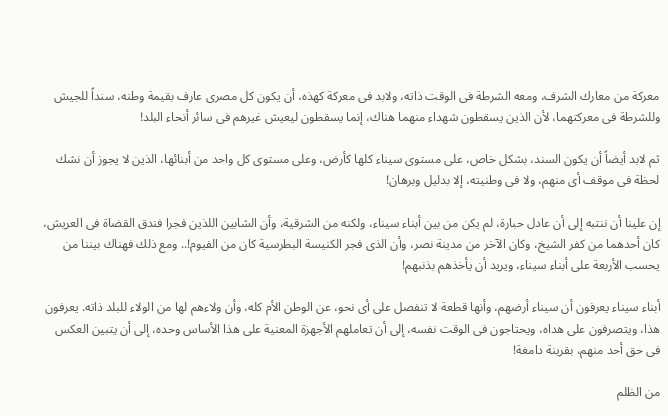معركة من معارك الشرف، ومعه الشرطة فى الوقت ذاته، ولابد فى معركة كهذه، أن يكون كل مصرى عارف بقيمة وطنه، سنداً للجيش وللشرطة فى معركتهما، لأن الذين يسقطون شهداء منهما هناك، إنما يسقطون ليعيش غيرهم فى سائر أنحاء البلد!

ثم لابد أيضاً أن يكون السند، بشكل خاص، على مستوى سيناء كلها كأرض، وعلى مستوى كل واحد من أبنائها، الذين لا يجوز أن نشك لحظة فى موقف أى منهم، ولا فى وطنيته، إلا بدليل وبرهان!

إن علينا أن ننتبه إلى أن عادل حبارة، لم يكن من بين أبناء سيناء، ولكنه من الشرقية، وأن الشابين اللذين فجرا فندق القضاة فى العريش، كان أحدهما من كفر الشيخ، وكان الآخر من مدينة نصر، وأن الذى فجر الكنيسة البطرسية كان من الفيوم!.. ومع ذلك فهناك بيننا من يحسب الأربعة على أبناء سيناء، ويريد أن يأخذهم بذنبهم!

أبناء سيناء يعرفون أن سيناء أرضهم، وأنها قطعة لا تنفصل على أى نحو، عن الوطن الأم كله، وأن ولاءهم لها من الولاء للبلد ذاته. يعرفون هذا، ويتصرفون على هداه، ويحتاجون فى الوقت نفسه، إلى أن تعاملهم الأجهزة المعنية على هذا الأساس وحده، إلى أن يتبين العكس فى حق أحد منهم، بقرينة دامغة!

من الظلم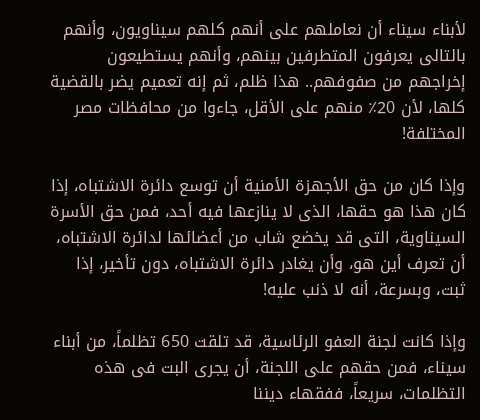لأبناء سيناء أن نعاملهم على أنهم كلهم سيناويون، وأنهم بالتالى يعرفون المتطرفين بينهم، وأنهم يستطيعون إخراجهم من صفوفهم.. هذا ظلم، ثم إنه تعميم يضر بالقضية كلها، لأن 20٪ منهم على الأقل، جاءوا من محافظات مصر المختلفة!

وإذا كان من حق الأجهزة الأمنية أن توسع دائرة الاشتباه، إذا كان هذا هو حقها، الذى لا ينازعها فيه أحد، فمن حق الأسرة السيناوية، التى قد يخضع شاب من أعضائها لدائرة الاشتباه، أن تعرف أين هو، وأن يغادر دائرة الاشتباه، دون تأخير، إذا ثبت، وبسرعة، أنه لا ذنب عليه!

وإذا كانت لجنة العفو الرئاسية، قد تلقت 650 تظلماً، من أبناء سيناء، فمن حقهم على اللجنة، أن يجرى البت فى هذه التظلمات، سريعاً، ففقهاء ديننا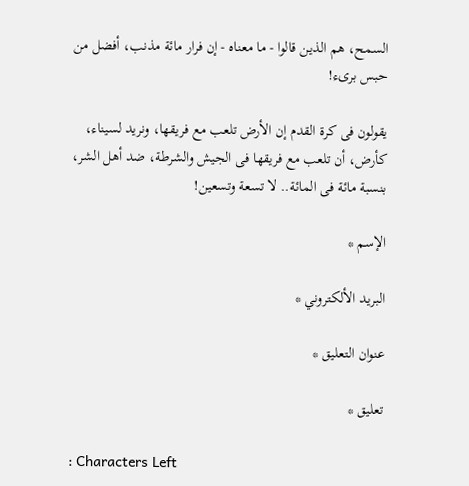السمح، هم الذين قالوا - ما معناه - إن فرار مائة مذنب، أفضل من حبس برىء!

يقولون فى كرة القدم إن الأرض تلعب مع فريقها، ونريد لسيناء، كأرض، أن تلعب مع فريقها فى الجيش والشرطة، ضد أهل الشر، بنسبة مائة فى المائة.. لا تسعة وتسعين!

الإسم *

البريد الألكتروني *

عنوان التعليق *

تعليق *

: Characters Left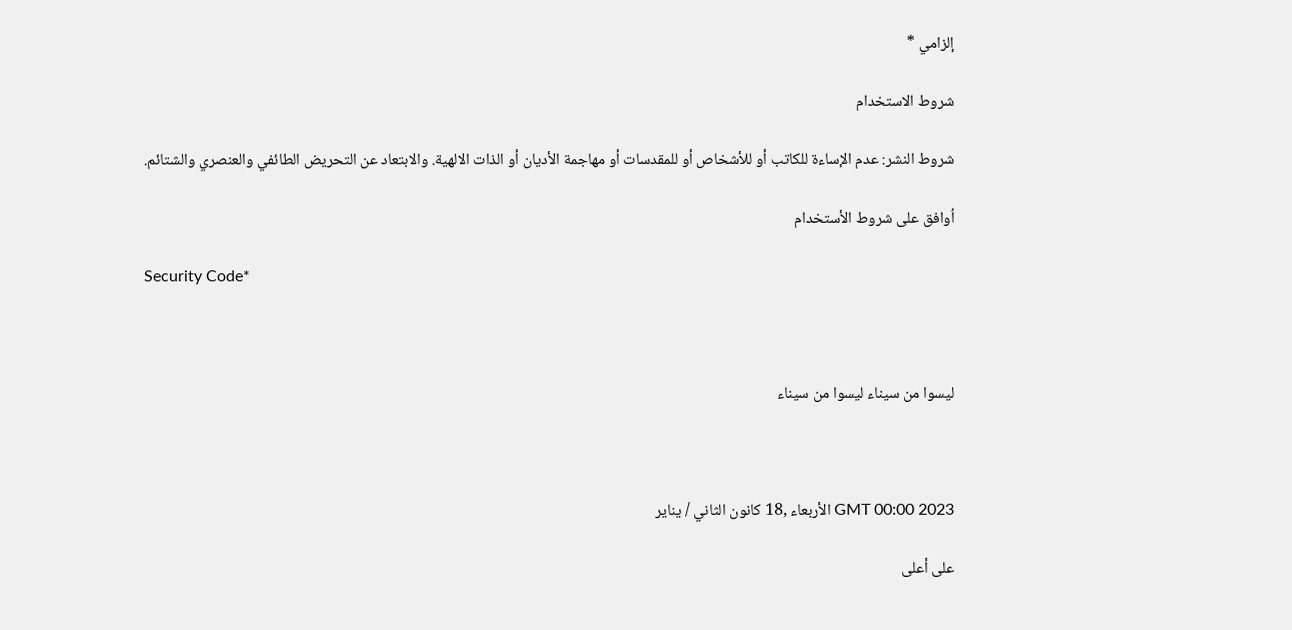إلزامي *

شروط الاستخدام

شروط النشر: عدم الإساءة للكاتب أو للأشخاص أو للمقدسات أو مهاجمة الأديان أو الذات الالهية. والابتعاد عن التحريض الطائفي والعنصري والشتائم.

اُوافق على شروط الأستخدام

Security Code*



ليسوا من سيناء ليسوا من سيناء



GMT 00:00 2023 الأربعاء ,18 كانون الثاني / يناير

على أعلى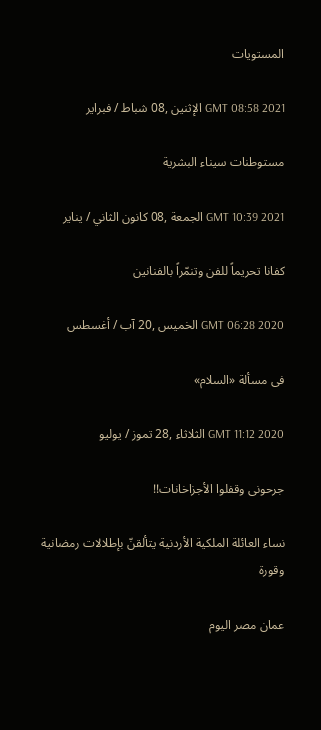المستويات

GMT 08:58 2021 الإثنين ,08 شباط / فبراير

مستوطنات سيناء البشرية

GMT 10:39 2021 الجمعة ,08 كانون الثاني / يناير

كفانا تحريماً للفن وتنمّراً بالفنانين

GMT 06:28 2020 الخميس ,20 آب / أغسطس

فى مسألة «السلام»

GMT 11:12 2020 الثلاثاء ,28 تموز / يوليو

جرحونى وقفلوا الأجزاخانات!!

نساء العائلة الملكية الأردنية يتألقنّ بإطلالات رمضانية وقورة

عمان مصر اليوم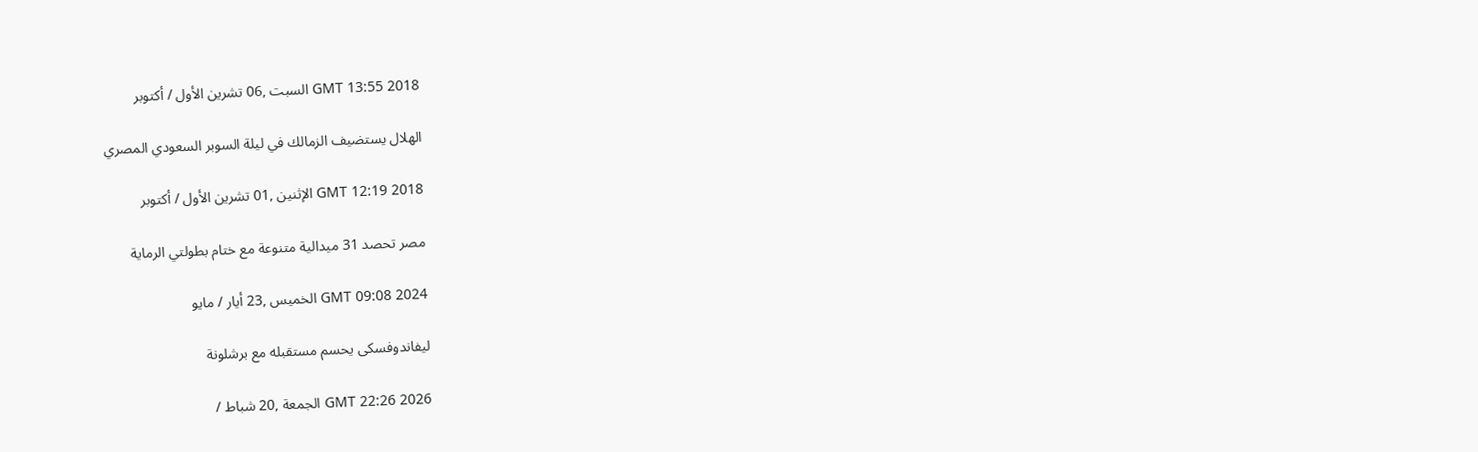GMT 13:55 2018 السبت ,06 تشرين الأول / أكتوبر

الهلال يستضيف الزمالك في ليلة السوبر السعودي المصري

GMT 12:19 2018 الإثنين ,01 تشرين الأول / أكتوبر

مصر تحصد 31 ميدالية متنوعة مع ختام بطولتي الرماية

GMT 09:08 2024 الخميس ,23 أيار / مايو

ليفاندوفسكى يحسم مستقبله مع برشلونة

GMT 22:26 2026 الجمعة ,20 شباط /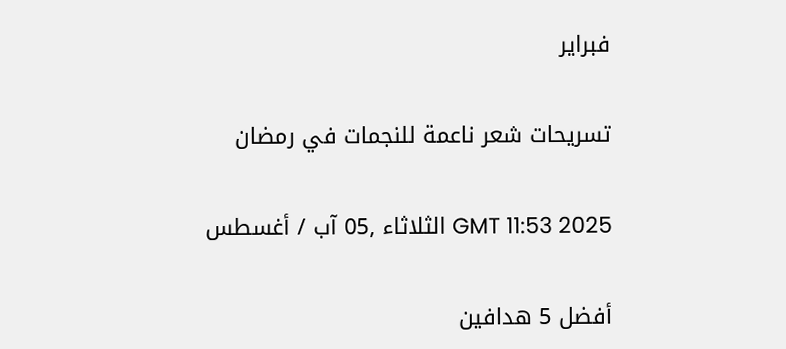فبراير

تسريحات شعر ناعمة للنجمات في رمضان

GMT 11:53 2025 الثلاثاء ,05 آب / أغسطس

أفضل 5 هدافين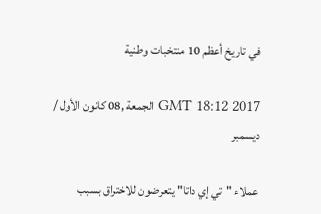في تاريخ أعظم 10 منتخبات وطنية

GMT 18:12 2017 الجمعة ,08 كانون الأول / ديسمبر

عملاء "تي إي داتا" يتعرضون للاختراق بسبب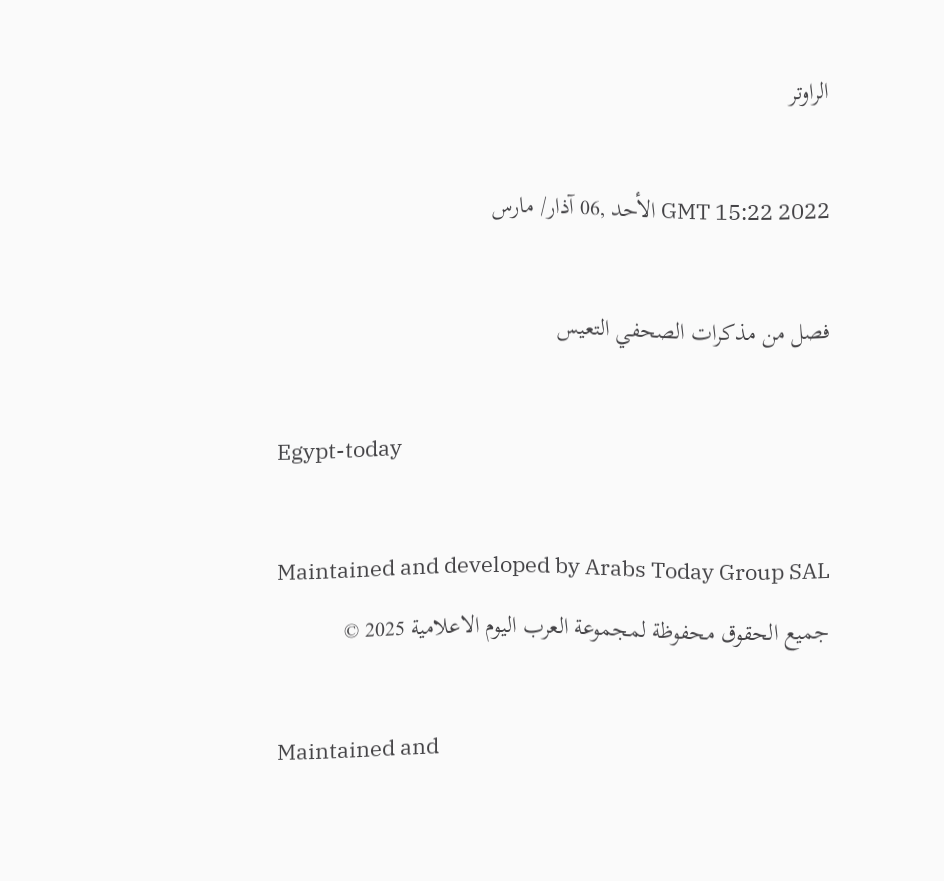الراوتر

GMT 15:22 2022 الأحد ,06 آذار/ مارس

فصل من مذكرات الصحفي التعيس

Egypt-today

Maintained and developed by Arabs Today Group SAL
جميع الحقوق محفوظة لمجموعة العرب اليوم الاعلامية 2025 ©

Maintained and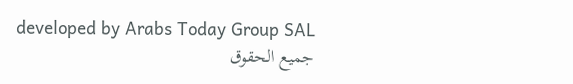developed by Arabs Today Group SAL
جميع الحقوق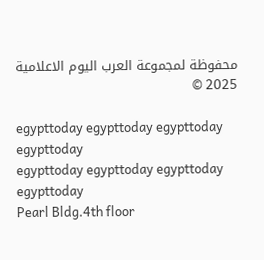محفوظة لمجموعة العرب اليوم الاعلامية 2025 ©

egypttoday egypttoday egypttoday egypttoday
egypttoday egypttoday egypttoday
egypttoday
Pearl Bldg.4th floor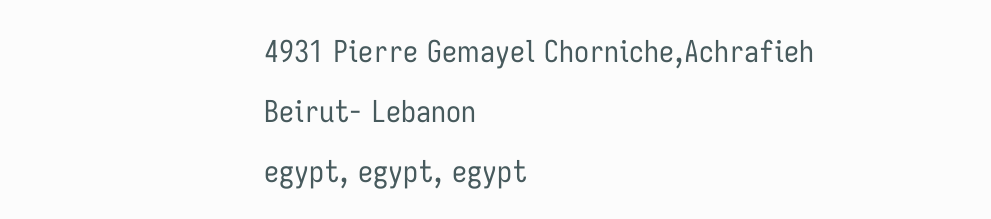4931 Pierre Gemayel Chorniche,Achrafieh Beirut- Lebanon
egypt, egypt, egypt